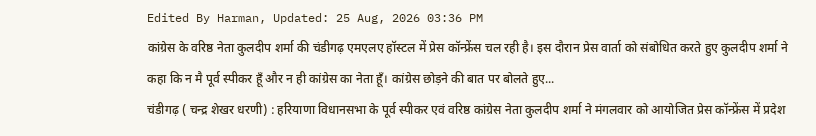Edited By Harman, Updated: 25 Aug, 2026 03:36 PM
कांग्रेस के वरिष्ठ नेता कुलदीप शर्मा की चंडीगढ़ एमएलए हॉस्टल में प्रेस कॉन्फ्रेंस चल रही है। इस दौरान प्रेस वार्ता को संबोधित करते हुए कुलदीप शर्मा ने कहा कि न मै पूर्व स्पीकर हूँ और न ही कांग्रेस का नेता हूँ। कांग्रेस छोड़ने की बात पर बोलते हुए...
चंडीगढ़ ( चन्द्र शेखर धरणी) : हरियाणा विधानसभा के पूर्व स्पीकर एवं वरिष्ठ कांग्रेस नेता कुलदीप शर्मा ने मंगलवार को आयोजित प्रेस कॉन्फ्रेंस में प्रदेश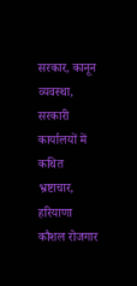सरकार, कानून व्यवस्था, सरकारी कार्यालयों में कथित भ्रष्टाचार, हरियाणा कौशल रोजगार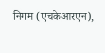निगम (एचकेआरएन),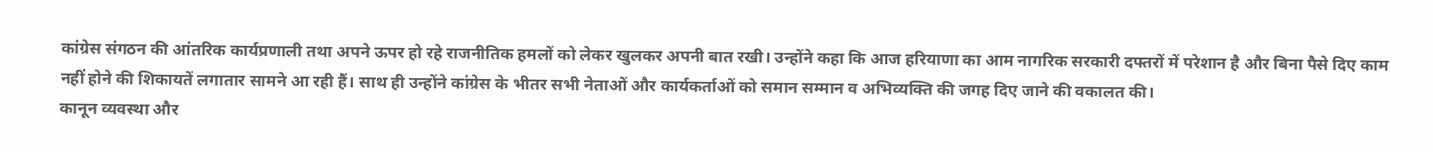कांग्रेस संगठन की आंतरिक कार्यप्रणाली तथा अपने ऊपर हो रहे राजनीतिक हमलों को लेकर खुलकर अपनी बात रखी। उन्होंने कहा कि आज हरियाणा का आम नागरिक सरकारी दफ्तरों में परेशान है और बिना पैसे दिए काम नहीं होने की शिकायतें लगातार सामने आ रही हैं। साथ ही उन्होंने कांग्रेस के भीतर सभी नेताओं और कार्यकर्ताओं को समान सम्मान व अभिव्यक्ति की जगह दिए जाने की वकालत की।
कानून व्यवस्था और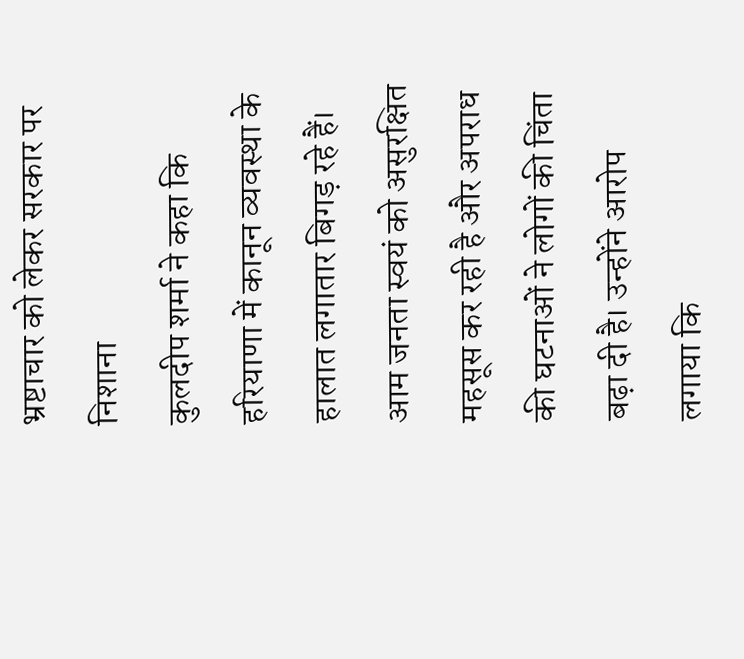भ्रष्टाचार को लेकर सरकार पर निशाना
कुलदीप शर्मा ने कहा कि हरियाणा में कानून व्यवस्था के हालात लगातार बिगड़ रहे हैं। आम जनता स्वयं को असुरक्षित महसूस कर रही है और अपराध की घटनाओं ने लोगों की चिंता बढ़ा दी है। उन्होंने आरोप लगाया कि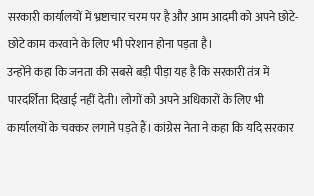सरकारी कार्यालयों में भ्रष्टाचार चरम पर है और आम आदमी को अपने छोटे-छोटे काम करवाने के लिए भी परेशान होना पड़ता है।
उन्होंने कहा कि जनता की सबसे बड़ी पीड़ा यह है कि सरकारी तंत्र में पारदर्शिता दिखाई नहीं देती। लोगों को अपने अधिकारों के लिए भी कार्यालयों के चक्कर लगाने पड़ते हैं। कांग्रेस नेता ने कहा कि यदि सरकार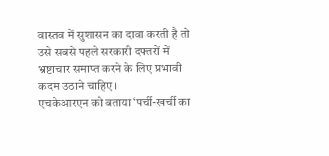वास्तव में सुशासन का दावा करती है तो उसे सबसे पहले सरकारी दफ्तरों में भ्रष्टाचार समाप्त करने के लिए प्रभावी कदम उठाने चाहिए।
एचकेआरएन को बताया ‘पर्ची-खर्ची का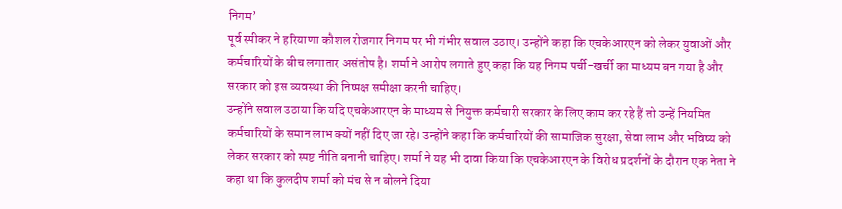निगम’
पूर्व स्पीकर ने हरियाणा कौशल रोजगार निगम पर भी गंभीर सवाल उठाए। उन्होंने कहा कि एचकेआरएन को लेकर युवाओं और कर्मचारियों के बीच लगातार असंतोष है। शर्मा ने आरोप लगाते हुए कहा कि यह निगम पर्ची-खर्ची का माध्यम बन गया है और सरकार को इस व्यवस्था की निष्पक्ष समीक्षा करनी चाहिए।
उन्होंने सवाल उठाया कि यदि एचकेआरएन के माध्यम से नियुक्त कर्मचारी सरकार के लिए काम कर रहे हैं तो उन्हें नियमित कर्मचारियों के समान लाभ क्यों नहीं दिए जा रहे। उन्होंने कहा कि कर्मचारियों की सामाजिक सुरक्षा, सेवा लाभ और भविष्य को लेकर सरकार को स्पष्ट नीति बनानी चाहिए। शर्मा ने यह भी दावा किया कि एचकेआरएन के विरोध प्रदर्शनों के दौरान एक नेता ने कहा था कि कुलदीप शर्मा को मंच से न बोलने दिया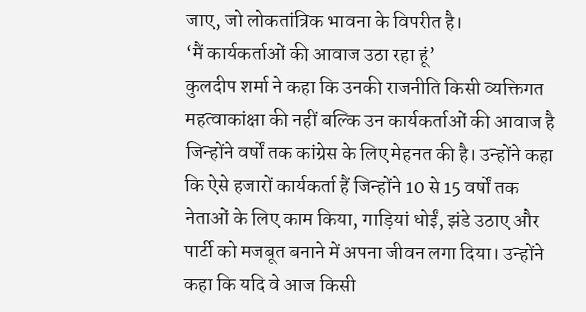जाए, जो लोकतांत्रिक भावना के विपरीत है।
‘मैं कार्यकर्ताओं की आवाज उठा रहा हूं’
कुलदीप शर्मा ने कहा कि उनकी राजनीति किसी व्यक्तिगत महत्वाकांक्षा की नहीं बल्कि उन कार्यकर्ताओं की आवाज है जिन्होंने वर्षों तक कांग्रेस के लिए मेहनत की है। उन्होंने कहा कि ऐसे हजारों कार्यकर्ता हैं जिन्होंने 10 से 15 वर्षों तक नेताओं के लिए काम किया, गाड़ियां धोईं, झंडे उठाए और पार्टी को मजबूत बनाने में अपना जीवन लगा दिया। उन्होंने कहा कि यदि वे आज किसी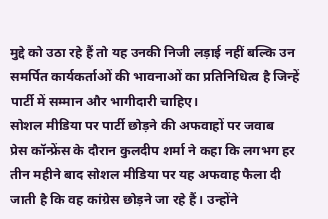मुद्दे को उठा रहे हैं तो यह उनकी निजी लड़ाई नहीं बल्कि उन समर्पित कार्यकर्ताओं की भावनाओं का प्रतिनिधित्व है जिन्हें पार्टी में सम्मान और भागीदारी चाहिए।
सोशल मीडिया पर पार्टी छोड़ने की अफवाहों पर जवाब
प्रेस कॉन्फ्रेंस के दौरान कुलदीप शर्मा ने कहा कि लगभग हर तीन महीने बाद सोशल मीडिया पर यह अफवाह फैला दी जाती है कि वह कांग्रेस छोड़ने जा रहे हैं। उन्होंने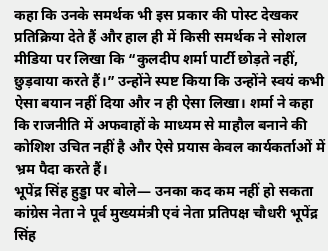कहा कि उनके समर्थक भी इस प्रकार की पोस्ट देखकर प्रतिक्रिया देते हैं और हाल ही में किसी समर्थक ने सोशल मीडिया पर लिखा कि “कुलदीप शर्मा पार्टी छोड़ते नहीं, छुड़वाया करते हैं।” उन्होंने स्पष्ट किया कि उन्होंने स्वयं कभी ऐसा बयान नहीं दिया और न ही ऐसा लिखा। शर्मा ने कहा कि राजनीति में अफवाहों के माध्यम से माहौल बनाने की कोशिश उचित नहीं है और ऐसे प्रयास केवल कार्यकर्ताओं में भ्रम पैदा करते हैं।
भूपेंद्र सिंह हुड्डा पर बोले— उनका कद कम नहीं हो सकता
कांग्रेस नेता ने पूर्व मुख्यमंत्री एवं नेता प्रतिपक्ष चौधरी भूपेंद्र सिंह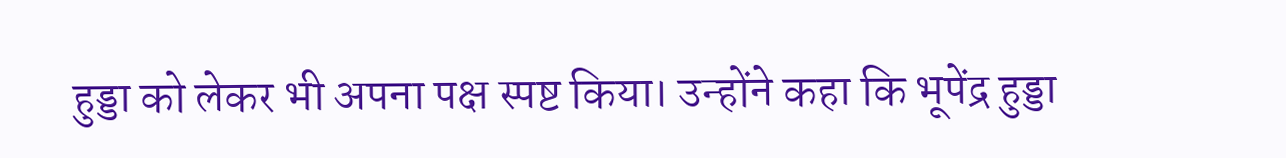हुड्डा को लेकर भी अपना पक्ष स्पष्ट किया। उन्होंने कहा कि भूपेंद्र हुड्डा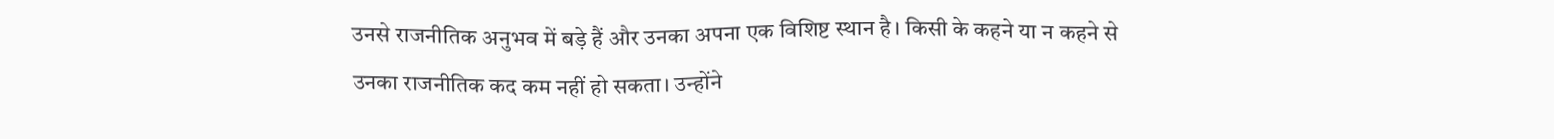उनसे राजनीतिक अनुभव में बड़े हैं और उनका अपना एक विशिष्ट स्थान है। किसी के कहने या न कहने से उनका राजनीतिक कद कम नहीं हो सकता। उन्होंने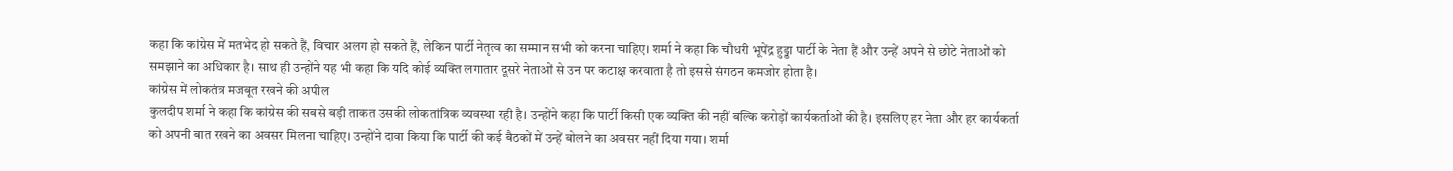कहा कि कांग्रेस में मतभेद हो सकते हैं, विचार अलग हो सकते हैं, लेकिन पार्टी नेतृत्व का सम्मान सभी को करना चाहिए। शर्मा ने कहा कि चौधरी भूपेंद्र हुड्डा पार्टी के नेता हैं और उन्हें अपने से छोटे नेताओं को समझाने का अधिकार है। साथ ही उन्होंने यह भी कहा कि यदि कोई व्यक्ति लगातार दूसरे नेताओं से उन पर कटाक्ष करवाता है तो इससे संगठन कमजोर होता है।
कांग्रेस में लोकतंत्र मजबूत रखने की अपील
कुलदीप शर्मा ने कहा कि कांग्रेस की सबसे बड़ी ताकत उसकी लोकतांत्रिक व्यवस्था रही है। उन्होंने कहा कि पार्टी किसी एक व्यक्ति की नहीं बल्कि करोड़ों कार्यकर्ताओं की है। इसलिए हर नेता और हर कार्यकर्ता को अपनी बात रखने का अवसर मिलना चाहिए। उन्होंने दावा किया कि पार्टी की कई बैठकों में उन्हें बोलने का अवसर नहीं दिया गया। शर्मा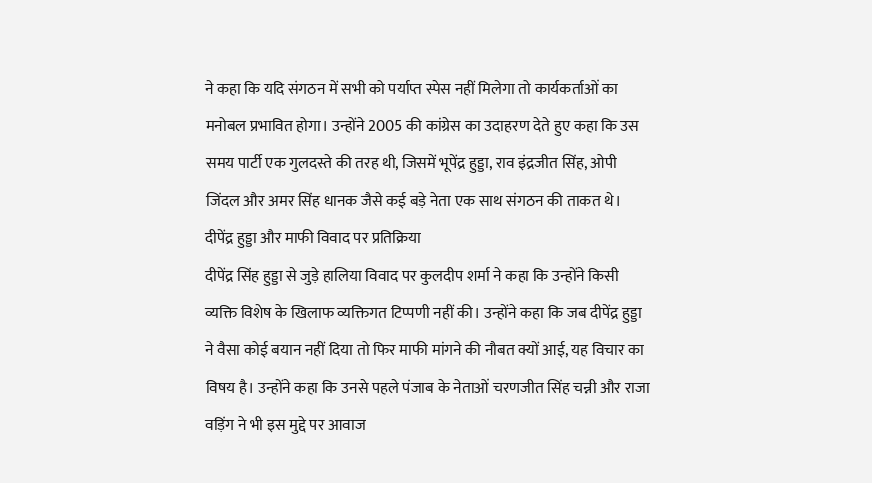ने कहा कि यदि संगठन में सभी को पर्याप्त स्पेस नहीं मिलेगा तो कार्यकर्ताओं का मनोबल प्रभावित होगा। उन्होंने 2005 की कांग्रेस का उदाहरण देते हुए कहा कि उस समय पार्टी एक गुलदस्ते की तरह थी, जिसमें भूपेंद्र हुड्डा, राव इंद्रजीत सिंह, ओपी जिंदल और अमर सिंह धानक जैसे कई बड़े नेता एक साथ संगठन की ताकत थे।
दीपेंद्र हुड्डा और माफी विवाद पर प्रतिक्रिया
दीपेंद्र सिंह हुड्डा से जुड़े हालिया विवाद पर कुलदीप शर्मा ने कहा कि उन्होंने किसी व्यक्ति विशेष के खिलाफ व्यक्तिगत टिप्पणी नहीं की। उन्होंने कहा कि जब दीपेंद्र हुड्डा ने वैसा कोई बयान नहीं दिया तो फिर माफी मांगने की नौबत क्यों आई, यह विचार का विषय है। उन्होंने कहा कि उनसे पहले पंजाब के नेताओं चरणजीत सिंह चन्नी और राजा वड़िंग ने भी इस मुद्दे पर आवाज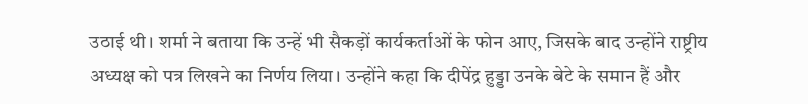उठाई थी। शर्मा ने बताया कि उन्हें भी सैकड़ों कार्यकर्ताओं के फोन आए, जिसके बाद उन्होंने राष्ट्रीय अध्यक्ष को पत्र लिखने का निर्णय लिया। उन्होंने कहा कि दीपेंद्र हुड्डा उनके बेटे के समान हैं और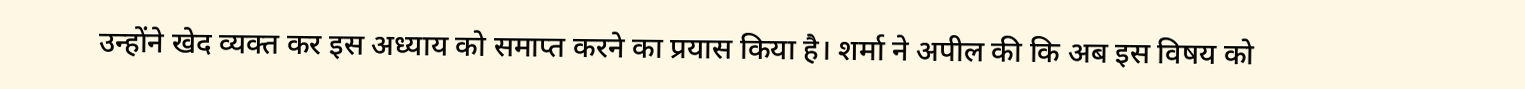उन्होंने खेद व्यक्त कर इस अध्याय को समाप्त करने का प्रयास किया है। शर्मा ने अपील की कि अब इस विषय को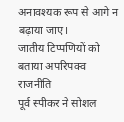अनावश्यक रूप से आगे न बढ़ाया जाए।
जातीय टिप्पणियों को बताया अपरिपक्व राजनीति
पूर्व स्पीकर ने सोशल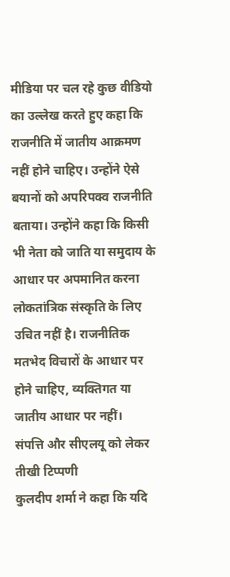मीडिया पर चल रहे कुछ वीडियो का उल्लेख करते हुए कहा कि राजनीति में जातीय आक्रमण नहीं होने चाहिए। उन्होंने ऐसे बयानों को अपरिपक्व राजनीति बताया। उन्होंने कहा कि किसी भी नेता को जाति या समुदाय के आधार पर अपमानित करना लोकतांत्रिक संस्कृति के लिए उचित नहीं है। राजनीतिक मतभेद विचारों के आधार पर होने चाहिए, व्यक्तिगत या जातीय आधार पर नहीं।
संपत्ति और सीएलयू को लेकर तीखी टिप्पणी
कुलदीप शर्मा ने कहा कि यदि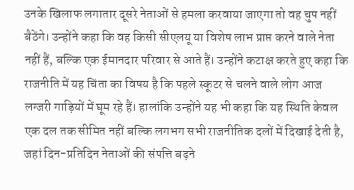उनके खिलाफ लगातार दूसरे नेताओं से हमला करवाया जाएगा तो वह चुप नहीं बैठेंगे। उन्होंने कहा कि वह किसी सीएलयू या विशेष लाभ प्राप्त करने वाले नेता नहीं हैं, बल्कि एक ईमानदार परिवार से आते हैं। उन्होंने कटाक्ष करते हुए कहा कि राजनीति में यह चिंता का विषय है कि पहले स्कूटर से चलने वाले लोग आज लग्जरी गाड़ियों में घूम रहे हैं। हालांकि उन्होंने यह भी कहा कि यह स्थिति केवल एक दल तक सीमित नहीं बल्कि लगभग सभी राजनीतिक दलों में दिखाई देती है, जहां दिन-प्रतिदिन नेताओं की संपत्ति बढ़ने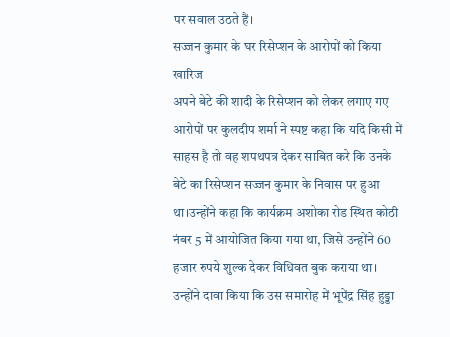पर सवाल उठते हैं।
सज्जन कुमार के घर रिसेप्शन के आरोपों को किया खारिज
अपने बेटे की शादी के रिसेप्शन को लेकर लगाए गए आरोपों पर कुलदीप शर्मा ने स्पष्ट कहा कि यदि किसी में साहस है तो वह शपथपत्र देकर साबित करे कि उनके बेटे का रिसेप्शन सज्जन कुमार के निवास पर हुआ था।उन्होंने कहा कि कार्यक्रम अशोका रोड स्थित कोठी नंबर 5 में आयोजित किया गया था, जिसे उन्होंने 60 हजार रुपये शुल्क देकर विधिवत बुक कराया था। उन्होंने दावा किया कि उस समारोह में भूपेंद्र सिंह हुड्डा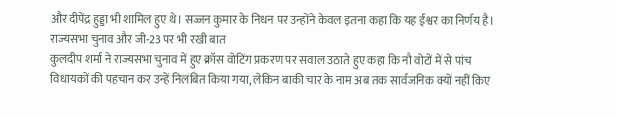और दीपेंद्र हुड्डा भी शामिल हुए थे। सज्जन कुमार के निधन पर उन्होंने केवल इतना कहा कि यह ईश्वर का निर्णय है।
राज्यसभा चुनाव और जी-23 पर भी रखी बात
कुलदीप शर्मा ने राज्यसभा चुनाव में हुए क्रॉस वोटिंग प्रकरण पर सवाल उठाते हुए कहा कि नौ वोटों में से पांच विधायकों की पहचान कर उन्हें निलंबित किया गया, लेकिन बाकी चार के नाम अब तक सार्वजनिक क्यों नहीं किए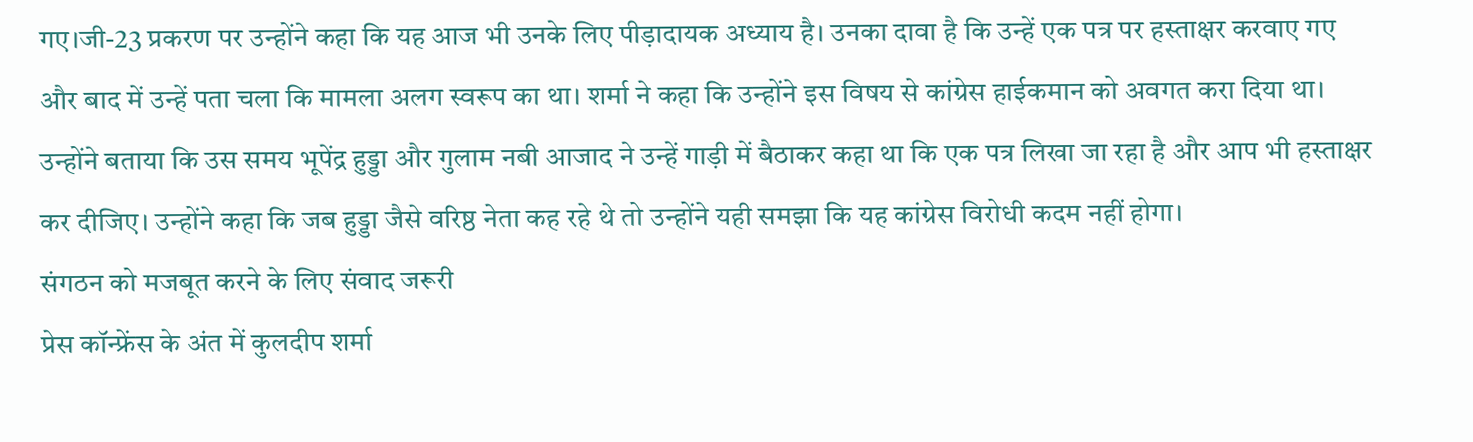गए।जी-23 प्रकरण पर उन्होंने कहा कि यह आज भी उनके लिए पीड़ादायक अध्याय है। उनका दावा है कि उन्हें एक पत्र पर हस्ताक्षर करवाए गए और बाद में उन्हें पता चला कि मामला अलग स्वरूप का था। शर्मा ने कहा कि उन्होंने इस विषय से कांग्रेस हाईकमान को अवगत करा दिया था। उन्होंने बताया कि उस समय भूपेंद्र हुड्डा और गुलाम नबी आजाद ने उन्हें गाड़ी में बैठाकर कहा था कि एक पत्र लिखा जा रहा है और आप भी हस्ताक्षर कर दीजिए। उन्होंने कहा कि जब हुड्डा जैसे वरिष्ठ नेता कह रहे थे तो उन्होंने यही समझा कि यह कांग्रेस विरोधी कदम नहीं होगा।
संगठन को मजबूत करने के लिए संवाद जरूरी
प्रेस कॉन्फ्रेंस के अंत में कुलदीप शर्मा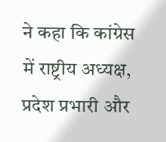ने कहा कि कांग्रेस में राष्ट्रीय अध्यक्ष, प्रदेश प्रभारी और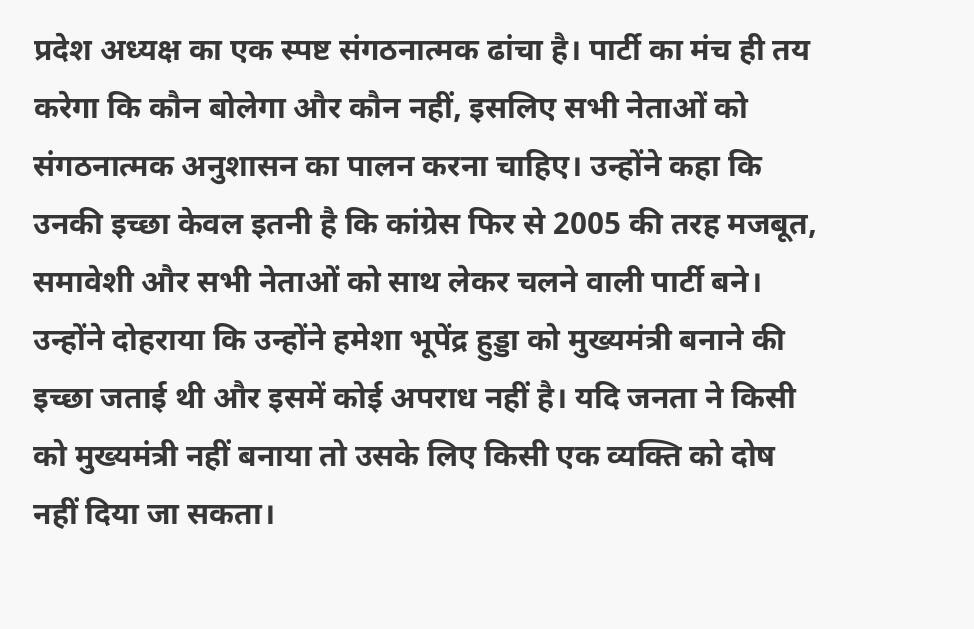प्रदेश अध्यक्ष का एक स्पष्ट संगठनात्मक ढांचा है। पार्टी का मंच ही तय करेगा कि कौन बोलेगा और कौन नहीं, इसलिए सभी नेताओं को संगठनात्मक अनुशासन का पालन करना चाहिए। उन्होंने कहा कि उनकी इच्छा केवल इतनी है कि कांग्रेस फिर से 2005 की तरह मजबूत, समावेशी और सभी नेताओं को साथ लेकर चलने वाली पार्टी बने। उन्होंने दोहराया कि उन्होंने हमेशा भूपेंद्र हुड्डा को मुख्यमंत्री बनाने की इच्छा जताई थी और इसमें कोई अपराध नहीं है। यदि जनता ने किसी को मुख्यमंत्री नहीं बनाया तो उसके लिए किसी एक व्यक्ति को दोष नहीं दिया जा सकता।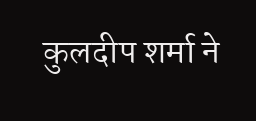कुलदीप शर्मा ने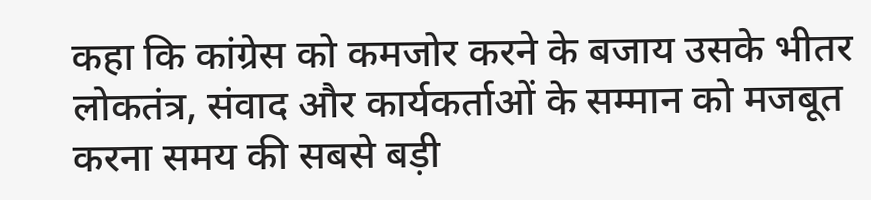कहा कि कांग्रेस को कमजोर करने के बजाय उसके भीतर लोकतंत्र, संवाद और कार्यकर्ताओं के सम्मान को मजबूत करना समय की सबसे बड़ी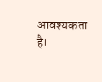आवश्यकता है।